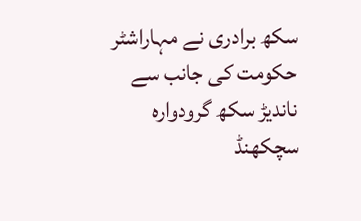سکھ برادری نے مہاراشٹر حکومت کی جانب سے ناندیڑ سکھ گرودوارہ سچکھنڈ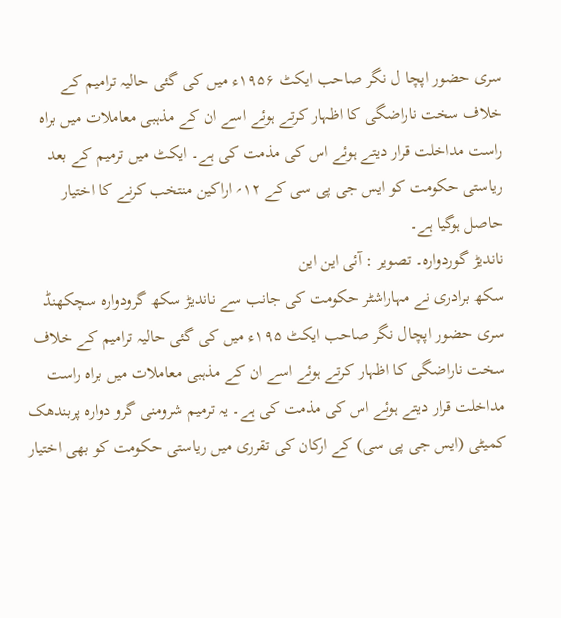سری حضور اپچا ل نگر صاحب ایکٹ ۱۹۵۶ء میں کی گئی حالیہ ترامیم کے خلاف سخت ناراضگی کا اظہار کرتے ہوئے اسے ان کے مذہبی معاملات میں براہ راست مداخلت قرار دیتے ہوئے اس کی مذمت کی ہے۔ ایکٹ میں ترمیم کے بعد ریاستی حکومت کو ایس جی پی سی کے ۱۲؍ اراکین منتخب کرنے کا اختیار حاصل ہوگیا ہے۔
ناندیڑ گوردوارہ۔ تصویر : آئی این این
سکھ برادری نے مہاراشٹر حکومت کی جانب سے ناندیڑ سکھ گرودوارہ سچکھنڈ سری حضور اپچال نگر صاحب ایکٹ ۱۹۵ء میں کی گئی حالیہ ترامیم کے خلاف سخت ناراضگی کا اظہار کرتے ہوئے اسے ان کے مذہبی معاملات میں براہ راست مداخلت قرار دیتے ہوئے اس کی مذمت کی ہے۔ یہ ترمیم شرومنی گرو دوارہ پربندھک کمیٹی (ایس جی پی سی) کے ارکان کی تقرری میں ریاستی حکومت کو بھی اختیار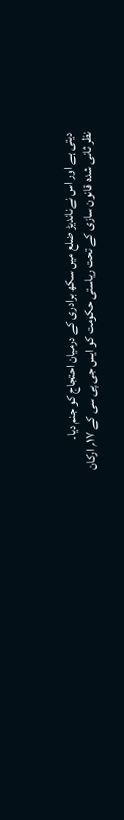دیتی ہے اور اس نےناندیڑ ضلع میں سکھ برادری کے درمیان احتجاج کو جنم دیا۔
نظر ثانی شدہ قانون سازی کے تحت ریاستی حکومت کو ایس جی پی سی کے ۱۷؍ ارکان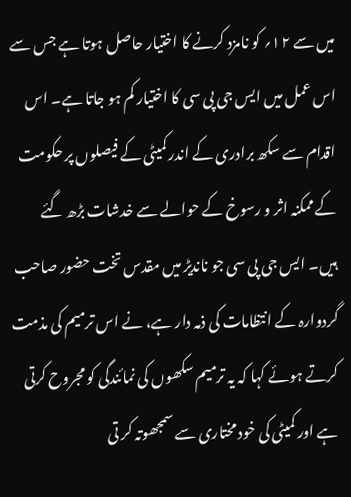میں سے ۱۲؍ کو نامزد کرنے کا اختیار حاصل ہوتا ہے جس سے اس عمل میں ایس جی پی سی کا اختیار کم ہو جاتا ہے۔ اس اقدام سے سکھ برادری کے اندر کمیٹی کے فیصلوں پر حکومت کے ممکنہ اثر و رسوخ کے حوالے سے خدشات بڑھ گئے ہیں۔ ایس جی پی سی جو ناندیڑ میں مقدس تخت حضور صاحب گردوارہ کے انتظامات کی ذمہ دار ہے، نے اس ترمیم کی مذمت کرتے ہوئے کہا کہ یہ ترمیم سکھوں کی نمائندگی کو مجروح کرتی ہے اور کمیٹی کی خود مختاری سے سمجھوتہ کر تی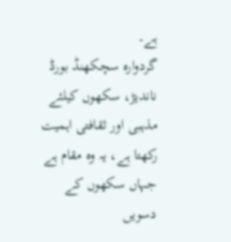ہے۔
گردوارہ سچکھنڈ بورڈ ناندیڑ، سکھوں کیلئے مذہبی اور ثقافتی اہمیت رکھتا ہے، یہ وہ مقام ہے جہاں سکھوں کے دسویں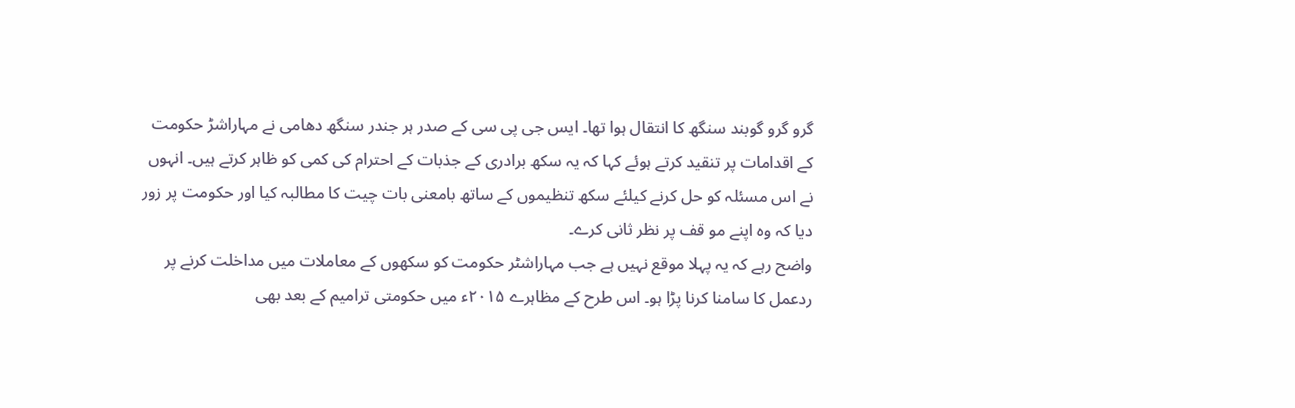گرو گرو گوبند سنگھ کا انتقال ہوا تھا۔ ایس جی پی سی کے صدر ہر جندر سنگھ دھامی نے مہاراشڑ حکومت کے اقدامات پر تنقید کرتے ہوئے کہا کہ یہ سکھ برادری کے جذبات کے احترام کی کمی کو ظاہر کرتے ہیں۔ انہوں نے اس مسئلہ کو حل کرنے کیلئے سکھ تنظیموں کے ساتھ بامعنی بات چیت کا مطالبہ کیا اور حکومت پر زور دیا کہ وہ اپنے مو قف پر نظر ثانی کرے۔
واضح رہے کہ یہ پہلا موقع نہیں ہے جب مہاراشٹر حکومت کو سکھوں کے معاملات میں مداخلت کرنے پر ردعمل کا سامنا کرنا پڑا ہو۔ اس طرح کے مظاہرے ۲۰۱۵ء میں حکومتی ترامیم کے بعد بھی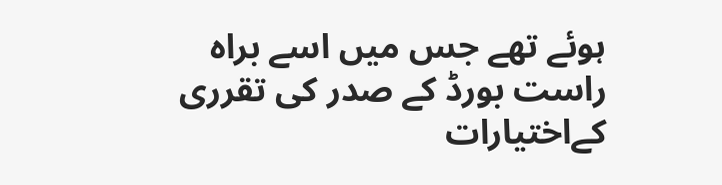ہوئے تھے جس میں اسے براہ راست بورڈ کے صدر کی تقرری کےاختیارات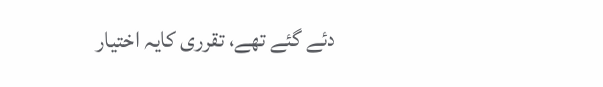دئے گئے تھے، تقرری کایہ اختیار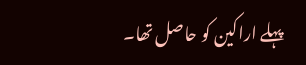پہلے اراکین کو حاصل تھا۔